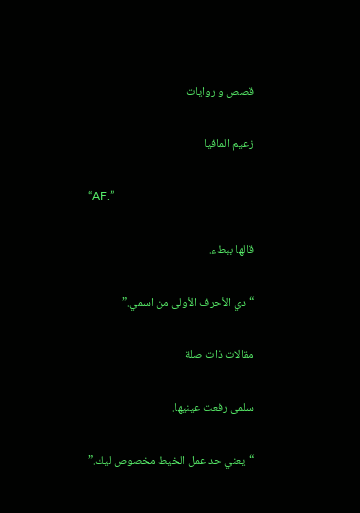قصص و روايات

زعيم المافيا

“AF.”

قالها ببطء.

“دي الأحرف الأولى من اسمي.”

مقالات ذات صلة

سلمى رفعت عينيها.

“يعني حد عمل الخيط مخصوص ليك.”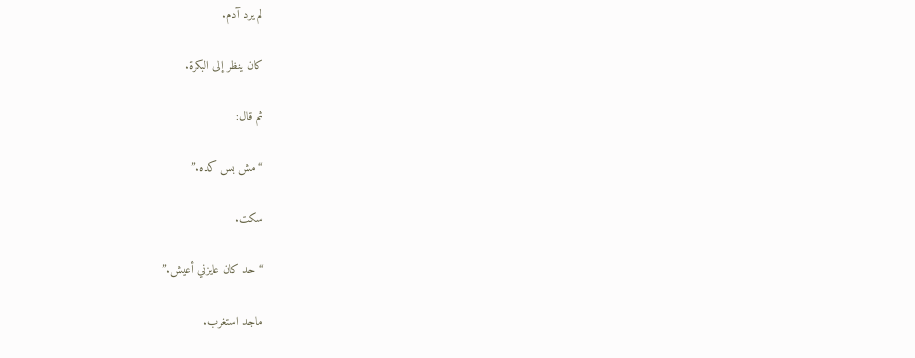لم يرد آدم.

كان ينظر إلى البكرة.

ثم قال:

“مش بس كده.”

سكت.

“حد كان عايزني أعيش.”

ماجد استغرب.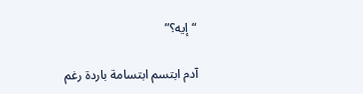“إيه؟”

آدم ابتسم ابتسامة باردة رغم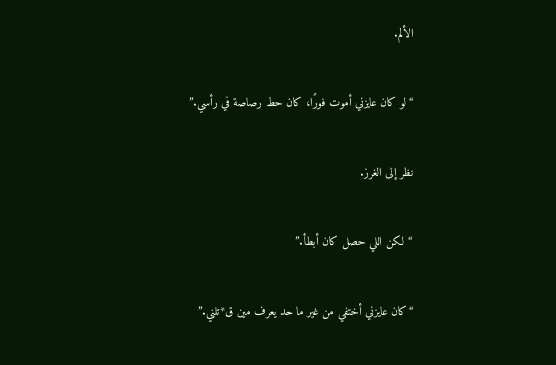الألم.

“لو كان عايزني أموت فورًا، كان حط رصاصة في رأسي.”

نظر إلى الغرز.

“لكن اللي حصل كان أبطأ.”

“كان عايزني أختفي من غير ما حد يعرف مين ق*تلني.”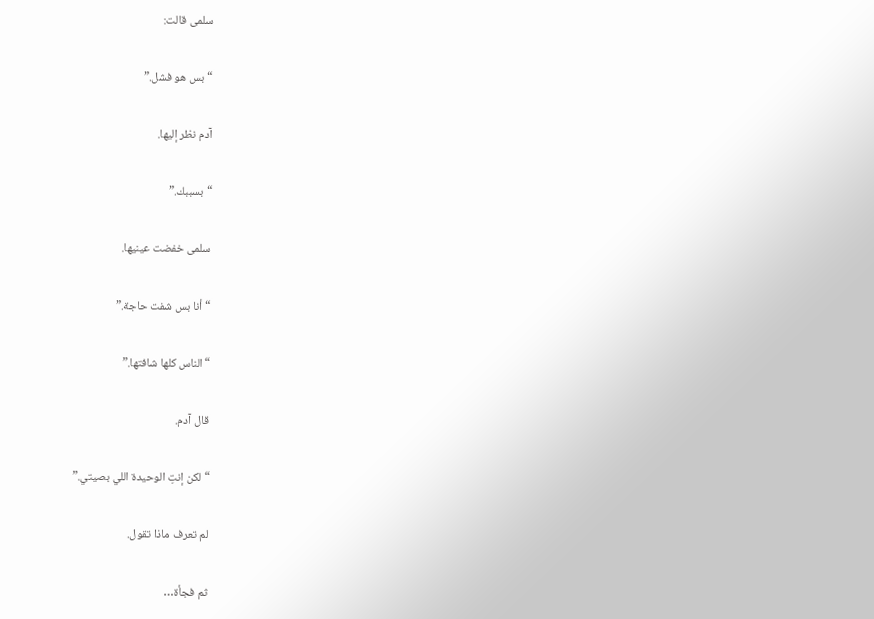سلمى قالت:

“بس هو فشل.”

آدم نظر إليها.

“بسببك.”

سلمى خفضت عينيها.

“أنا بس شفت حاجة.”

“الناس كلها شافتها.”

قال آدم.

“لكن إنتِ الوحيدة اللي بصيتي.”

لم تعرف ماذا تقول.

ثم فجأة…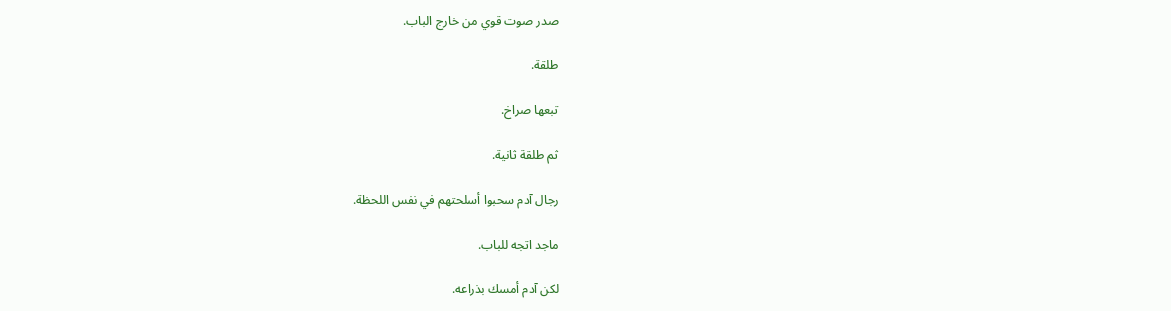صدر صوت قوي من خارج الباب.

طلقة.

تبعها صراخ.

ثم طلقة ثانية.

رجال آدم سحبوا أسلحتهم في نفس اللحظة.

ماجد اتجه للباب.

لكن آدم أمسك بذراعه.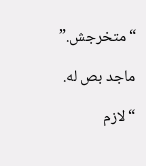“متخرجش.”

ماجد بص له.

“لازم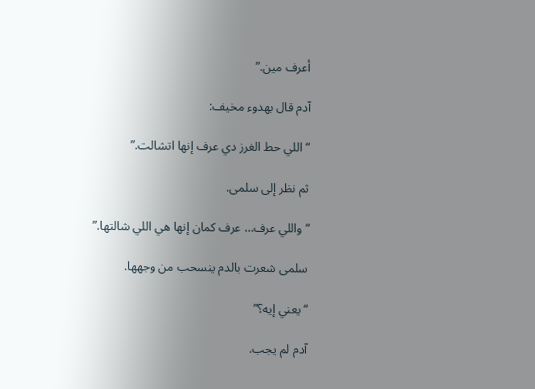أعرف مين.”

آدم قال بهدوء مخيف:

“اللي حط الغرز دي عرف إنها اتشالت.”

ثم نظر إلى سلمى.

“واللي عرف… عرف كمان إنها هي اللي شالتها.”

سلمى شعرت بالدم ينسحب من وجهها.

“يعني إيه؟”

آدم لم يجب.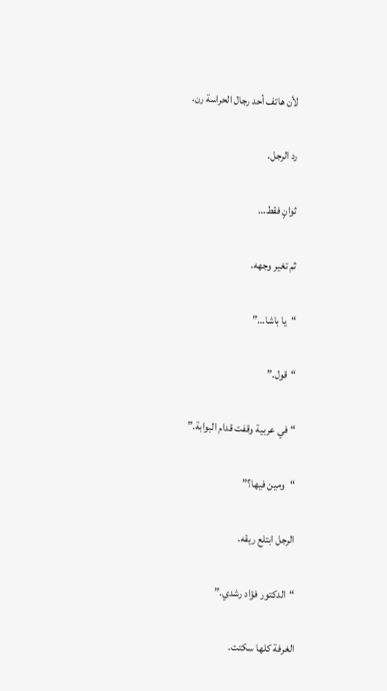لأن هاتف أحد رجال الحراسة رن.

رد الرجل.

ثوانٍ فقط…

ثم تغير وجهه.

“يا باشا…”

“قول.”

“في عربية وقفت قدام البوابة.”

“ومين فيها؟”

الرجل ابتلع ريقه.

“الدكتور فؤاد رشدي.”

الغرفة كلها سكتت.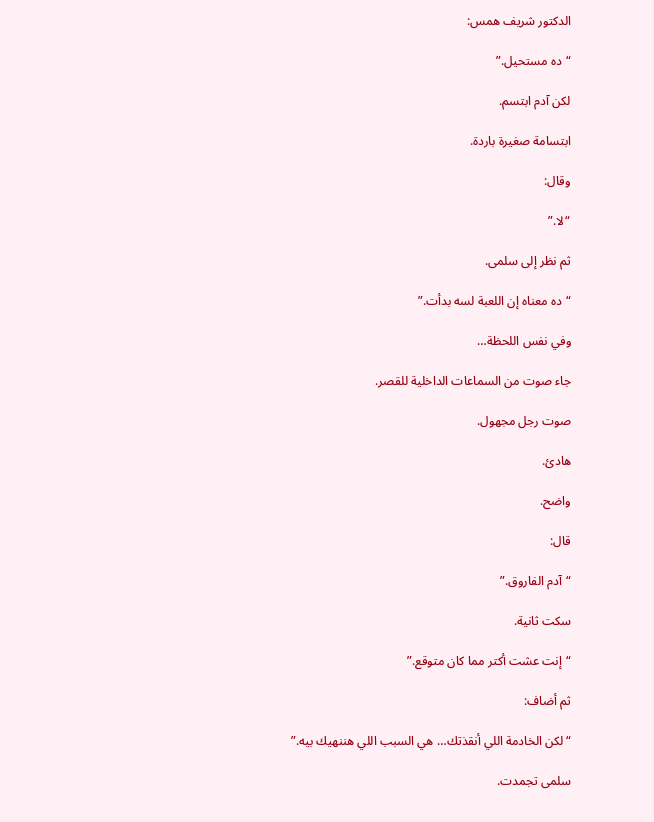الدكتور شريف همس:

“ده مستحيل.”

لكن آدم ابتسم.

ابتسامة صغيرة باردة.

وقال:

“لا.”

ثم نظر إلى سلمى.

“ده معناه إن اللعبة لسه بدأت.”

وفي نفس اللحظة…

جاء صوت من السماعات الداخلية للقصر.

صوت رجل مجهول.

هادئ.

واضح.

قال:

“آدم الفاروق.”

سكت ثانية.

“إنت عشت أكتر مما كان متوقع.”

ثم أضاف:

“لكن الخادمة اللي أنقذتك… هي السبب اللي هننهيك بيه.”

سلمى تجمدت.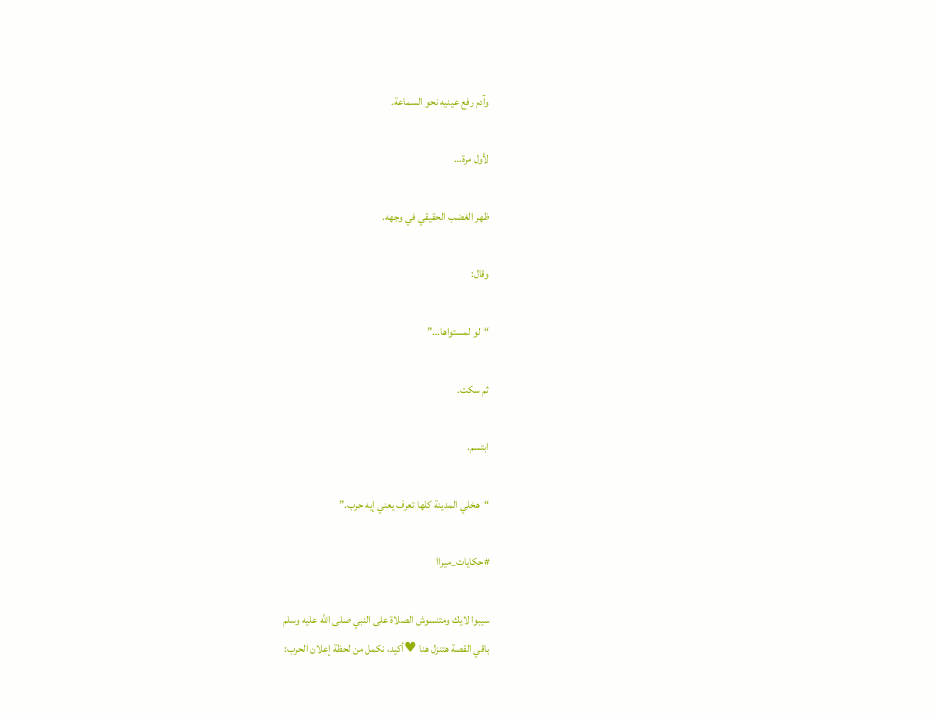وآدم رفع عينيه نحو السماعة.

لأول مرة…

ظهر الغضب الحقيقي في وجهه.

وقال:

“لو لمستواها…”

ثم سكت.

ابتسم.

“هخلي المدينة كلها تعرف يعني إيه حرب.”

#حكايات_ميراا

سيبوا لايك ومتنسوش الصلاة على النبي صلى الله عليه وسلم
باقي القصة هتنزل هنا ♥أكيد، نكمل من لحظة إعلان الحرب: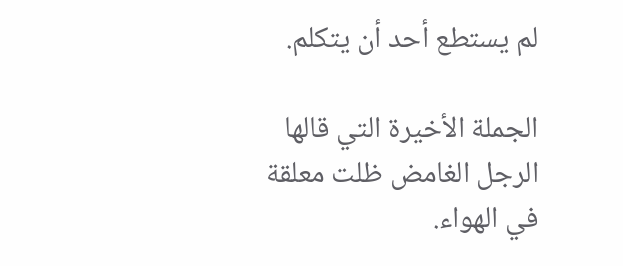لم يستطع أحد أن يتكلم.

الجملة الأخيرة التي قالها الرجل الغامض ظلت معلقة في الهواء.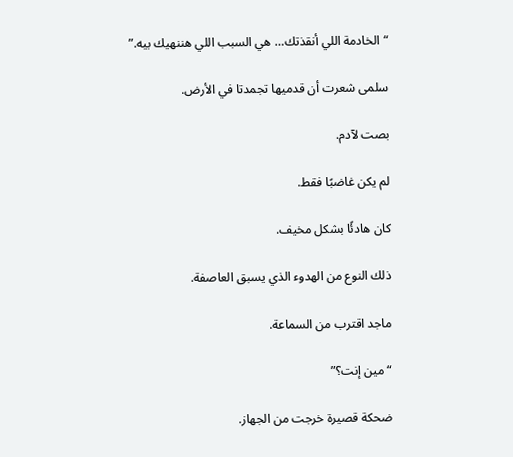“الخادمة اللي أنقذتك… هي السبب اللي هننهيك بيه.”

سلمى شعرت أن قدميها تجمدتا في الأرض.

بصت لآدم.

لم يكن غاضبًا فقط.

كان هادئًا بشكل مخيف.

ذلك النوع من الهدوء الذي يسبق العاصفة.

ماجد اقترب من السماعة.

“مين إنت؟”

ضحكة قصيرة خرجت من الجهاز.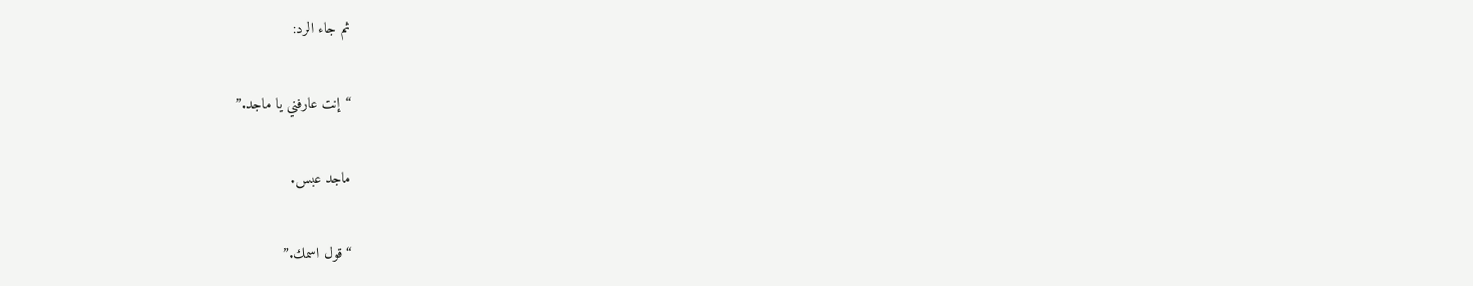ثم جاء الرد:

“إنت عارفني يا ماجد.”

ماجد عبس.

“قول اسمك.”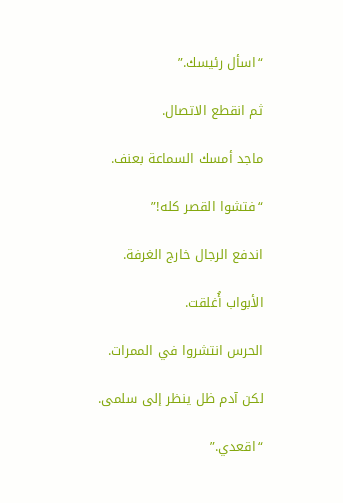“اسأل رئيسك.”

ثم انقطع الاتصال.

ماجد أمسك السماعة بعنف.

“فتشوا القصر كله!”

اندفع الرجال خارج الغرفة.

الأبواب أُغلقت.

الحرس انتشروا في الممرات.

لكن آدم ظل ينظر إلى سلمى.

“اقعدي.”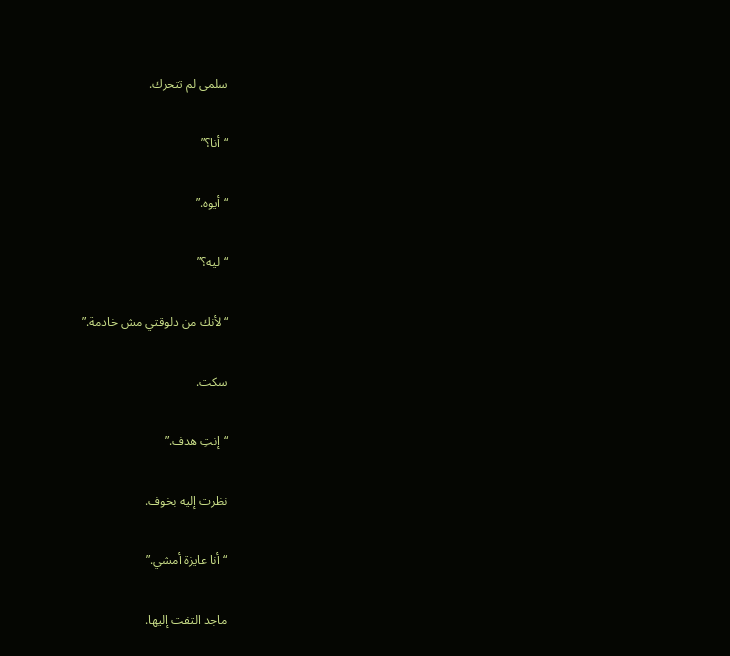سلمى لم تتحرك.

“أنا؟”

“أيوه.”

“ليه؟”

“لأنك من دلوقتي مش خادمة.”

سكت.

“إنتِ هدف.”

نظرت إليه بخوف.

“أنا عايزة أمشي.”

ماجد التفت إليها.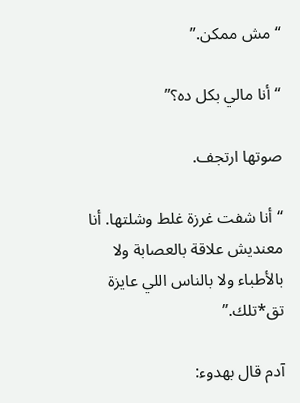“مش ممكن.”

“أنا مالي بكل ده؟”

صوتها ارتجف.

“أنا شفت غرزة غلط وشلتها. أنا معنديش علاقة بالعصابة ولا بالأطباء ولا بالناس اللي عايزة تق*تلك.”

آدم قال بهدوء: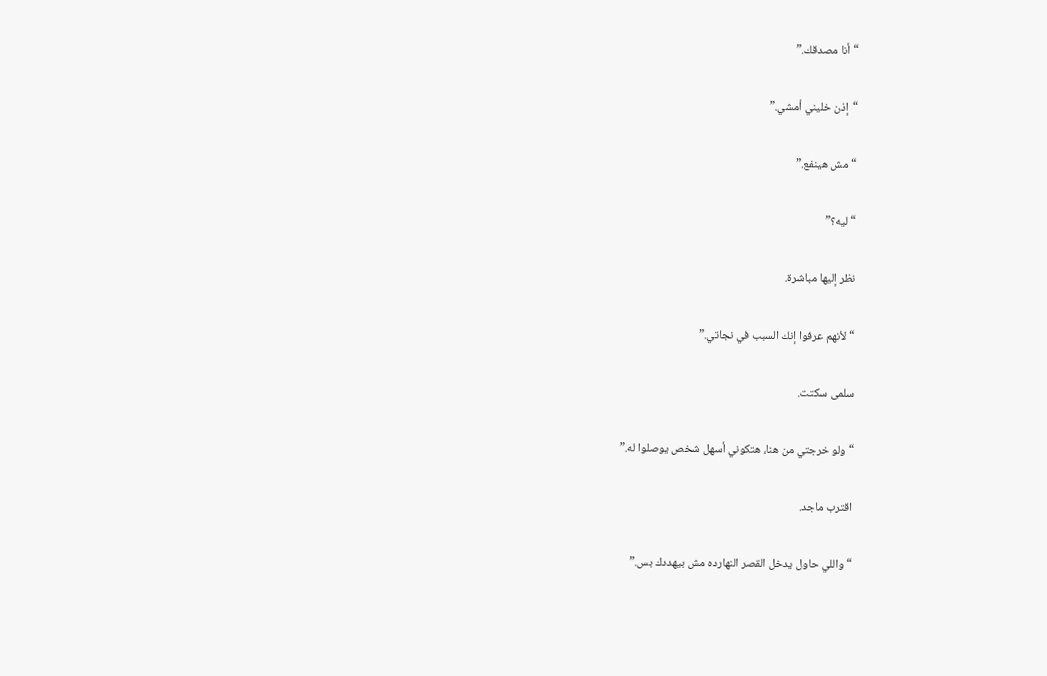“أنا مصدقك.”

“إذن خليني أمشي.”

“مش هينفع.”

“ليه؟”

نظر إليها مباشرة.

“لأنهم عرفوا إنك السبب في نجاتي.”

سلمى سكتت.

“ولو خرجتي من هنا، هتكوني أسهل شخص يوصلوا له.”

اقترب ماجد.

“واللي حاول يدخل القصر النهارده مش بيهددك بس.”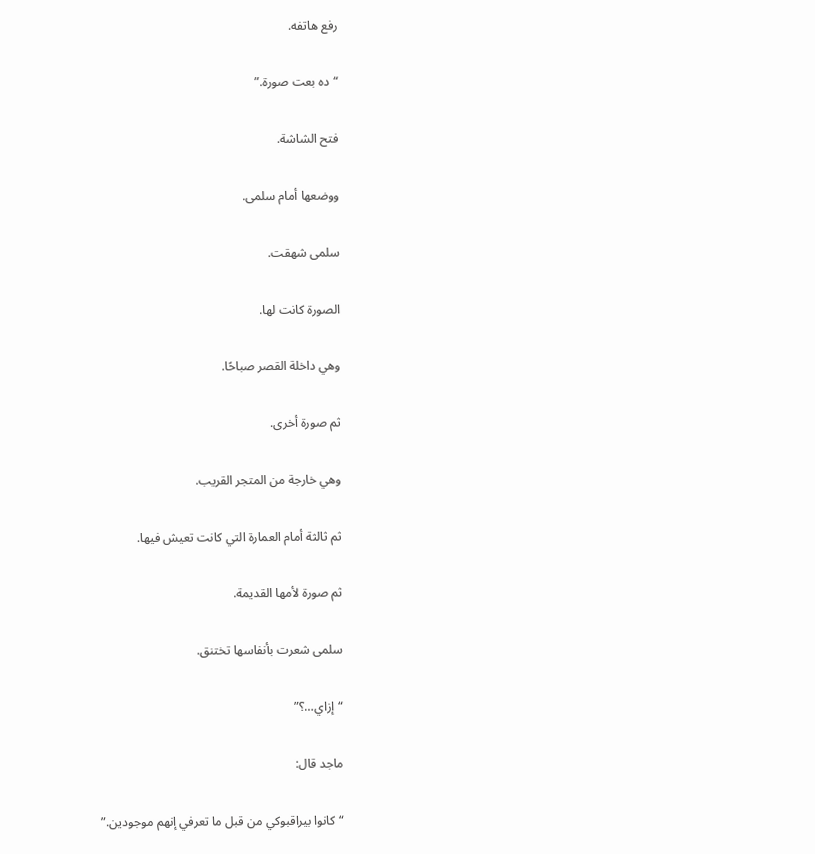رفع هاتفه.

“ده بعت صورة.”

فتح الشاشة.

ووضعها أمام سلمى.

سلمى شهقت.

الصورة كانت لها.

وهي داخلة القصر صباحًا.

ثم صورة أخرى.

وهي خارجة من المتجر القريب.

ثم ثالثة أمام العمارة التي كانت تعيش فيها.

ثم صورة لأمها القديمة.

سلمى شعرت بأنفاسها تختنق.

“إزاي…؟”

ماجد قال:

“كانوا بيراقبوكي من قبل ما تعرفي إنهم موجودين.”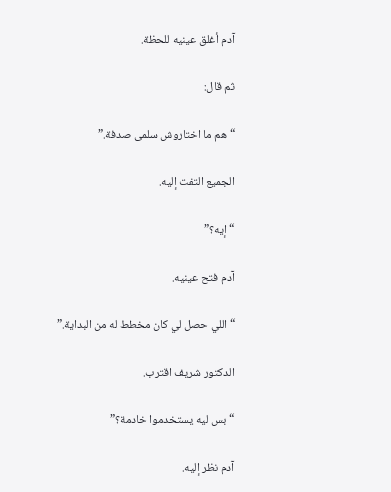آدم أغلق عينيه للحظة.

ثم قال:

“هم ما اختاروش سلمى صدفة.”

الجميع التفت إليه.

“إيه؟”

آدم فتح عينيه.

“اللي حصل لي كان مخطط له من البداية.”

الدكتور شريف اقترب.

“بس ليه يستخدموا خادمة؟”

آدم نظر إليه.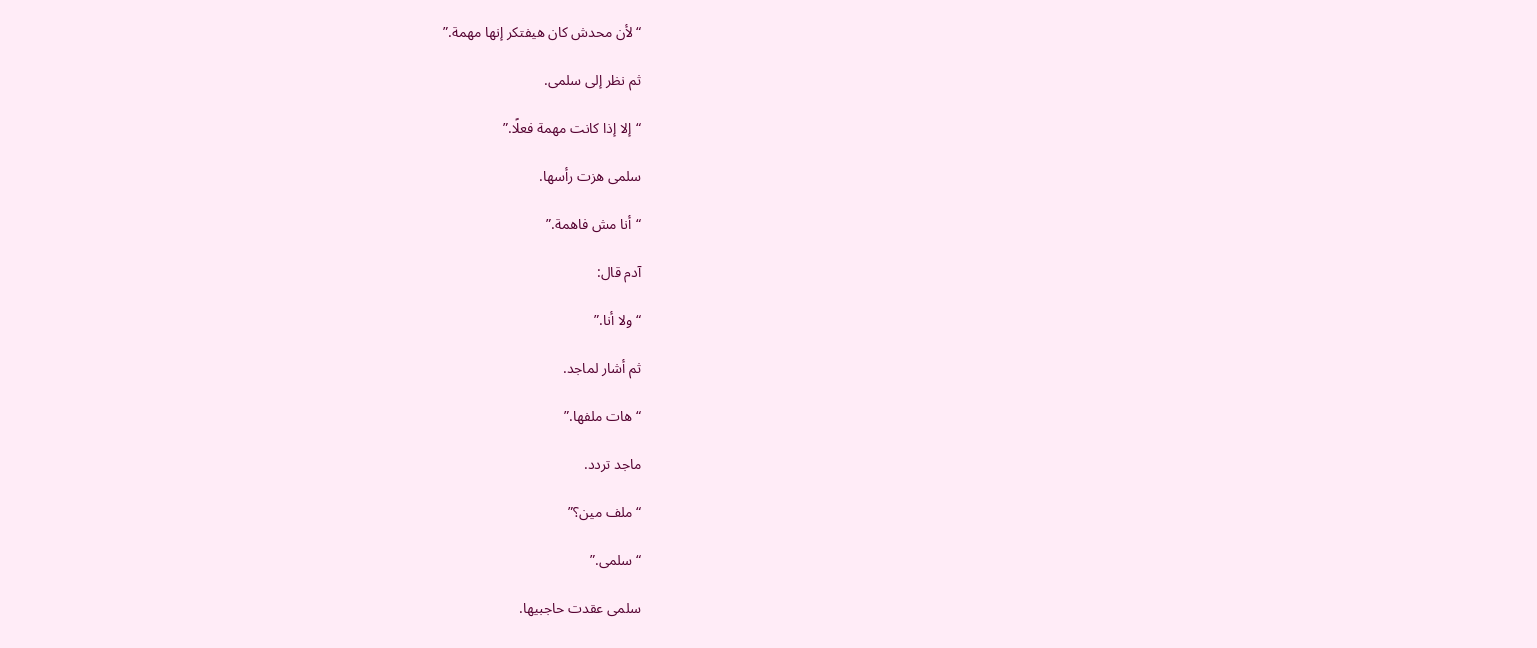“لأن محدش كان هيفتكر إنها مهمة.”

ثم نظر إلى سلمى.

“إلا إذا كانت مهمة فعلًا.”

سلمى هزت رأسها.

“أنا مش فاهمة.”

آدم قال:

“ولا أنا.”

ثم أشار لماجد.

“هات ملفها.”

ماجد تردد.

“ملف مين؟”

“سلمى.”

سلمى عقدت حاجبيها.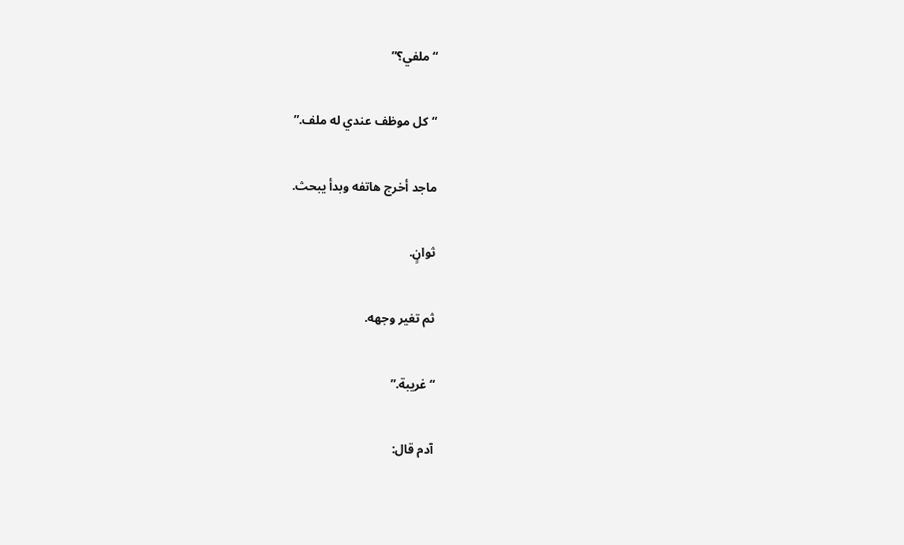“ملفي؟”

“كل موظف عندي له ملف.”

ماجد أخرج هاتفه وبدأ يبحث.

ثوانٍ.

ثم تغير وجهه.

“غريبة.”

آدم قال: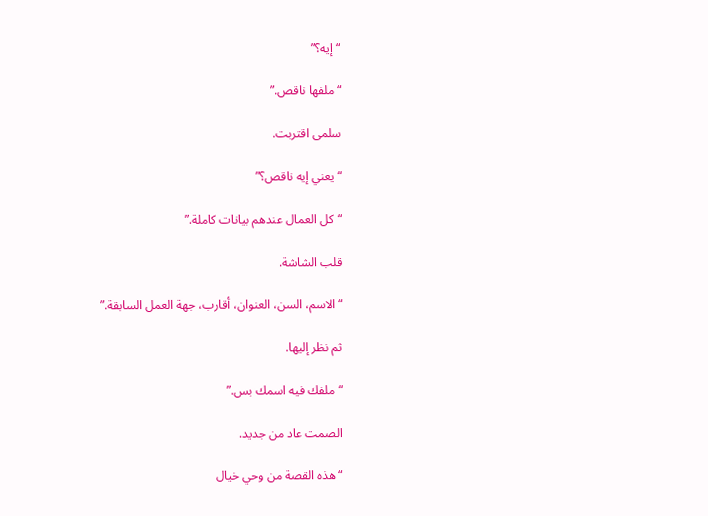“إيه؟”

“ملفها ناقص.”

سلمى اقتربت.

“يعني إيه ناقص؟”

“كل العمال عندهم بيانات كاملة.”

قلب الشاشة.

“الاسم، السن، العنوان، أقارب، جهة العمل السابقة.”

ثم نظر إليها.

“ملفك فيه اسمك بس.”

الصمت عاد من جديد.

“هذه القصة من وحي خيال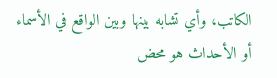الكاتب، وأي تشابه بينها وبين الواقع في الأسماء أو الأحداث هو محض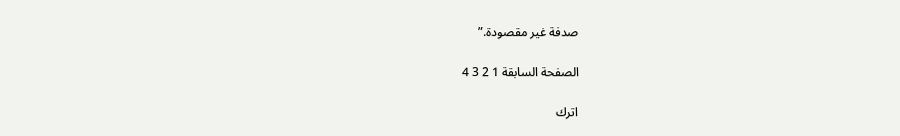صدفة غير مقصودة.”

الصفحة السابقة 1 2 3 4

اترك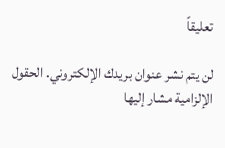تعليقاً

لن يتم نشر عنوان بريدك الإلكتروني. الحقول الإلزامية مشار إليها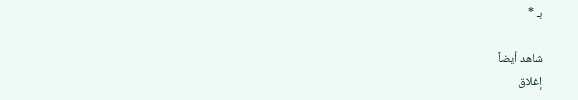بـ *

شاهد أيضاً
إغلاق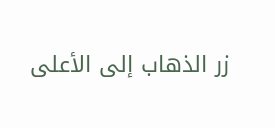زر الذهاب إلى الأعلى